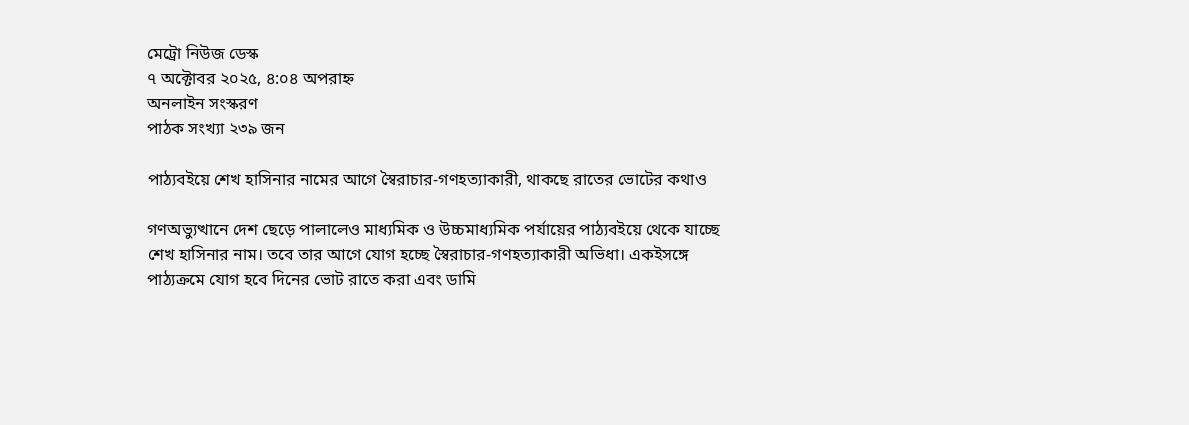মেট্রো নিউজ ডেস্ক
৭ অক্টোবর ২০২৫, ৪:০৪ অপরাহ্ন
অনলাইন সংস্করণ
পাঠক সংখ্যা ২৩৯ জন

পাঠ্যবইয়ে শেখ হাসিনার নামের আগে স্বৈরাচার-গণহত্যাকারী, থাকছে রাতের ভোটের কথাও

গণঅভ্যুত্থানে দেশ ছেড়ে পালালেও মাধ্যমিক ও উচ্চমাধ্যমিক পর্যায়ের পাঠ্যবইয়ে থেকে যাচ্ছে শেখ হাসিনার নাম। তবে তার আগে যোগ হচ্ছে স্বৈরাচার-গণহত্যাকারী অভিধা। একইসঙ্গে পাঠ্যক্রমে যোগ হবে দিনের ভোট রাতে করা এবং ডামি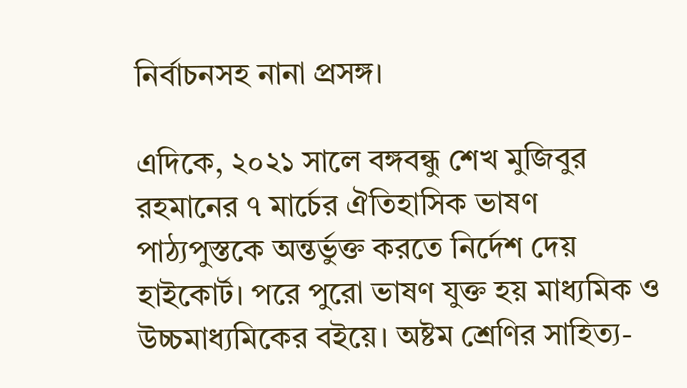নির্বাচনসহ নানা প্রসঙ্গ।

এদিকে, ২০২১ সালে বঙ্গবন্ধু শেখ মুজিবুর রহমানের ৭ মার্চের ঐতিহাসিক ভাষণ পাঠ্যপুস্তকে অন্তর্ভুক্ত করতে নির্দেশ দেয় হাইকোর্ট। পরে পুরো ভাষণ যুক্ত হয় মাধ্যমিক ও উচ্চমাধ্যমিকের বইয়ে। অষ্টম শ্রেণির সাহিত্য-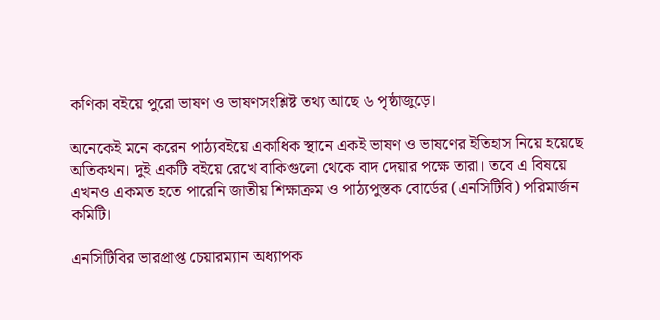কণিকা বইয়ে পুরো ভাষণ ও ভাষণসংশ্লিষ্ট তথ্য আছে ৬ পৃষ্ঠাজুড়ে।

অনেকেই মনে করেন পাঠ্যবইয়ে একাধিক স্থানে একই ভাষণ ও ভাষণের ইতিহাস নিয়ে হয়েছে অতিকথন। দুই একটি বইয়ে রেখে বাকিগুলো থেকে বাদ দেয়ার পক্ষে তারা। তবে এ বিষয়ে এখনও একমত হতে পারেনি জাতীয় শিক্ষাক্রম ও পাঠ্যপুস্তক বোর্ডের (এনসিটিবি) পরিমার্জন কমিটি।

এনসিটিবির ভারপ্রাপ্ত চেয়ারম্যান অধ্যাপক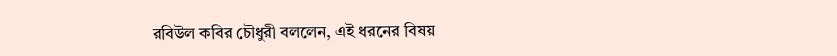রবিউল কবির চৌধুরী বললেন, এই ধরনের বিষয়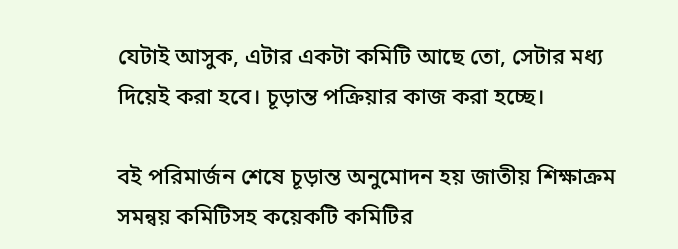যেটাই আসুক, এটার একটা কমিটি আছে তো, সেটার মধ্য দিয়েই করা হবে। চূড়ান্ত পক্রিয়ার কাজ করা হচ্ছে।

বই পরিমার্জন শেষে চূড়ান্ত অনুমোদন হয় জাতীয় শিক্ষাক্রম সমন্বয় কমিটিসহ কয়েকটি কমিটির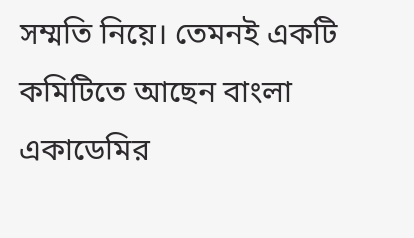সম্মতি নিয়ে। তেমনই একটি কমিটিতে আছেন বাংলা একাডেমির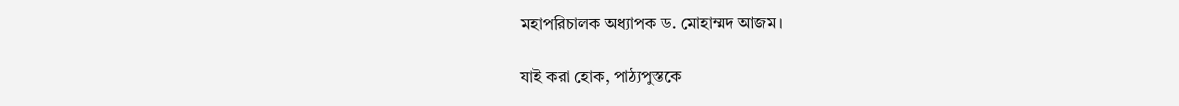মহাপরিচালক অধ্যাপক ড. মোহাম্মদ আজম।

যাই করা হোক, পাঠ্যপুস্তকে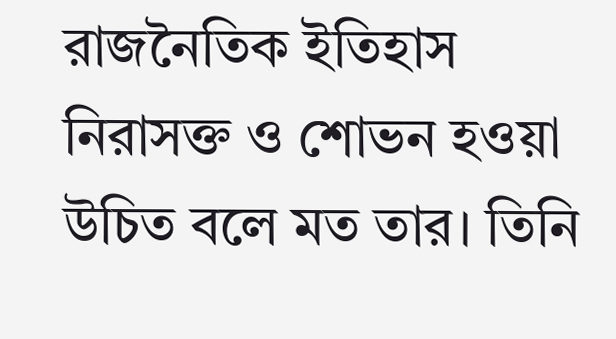রাজনৈতিক ইতিহাস নিরাসক্ত ও শোভন হওয়া উচিত বলে মত তার। তিনি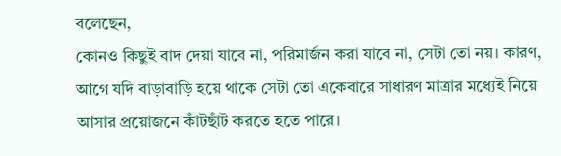বলেছেন,
কোনও কিছুই বাদ দেয়া যাবে না, পরিমার্জন করা যাবে না, সেটা তো নয়। কারণ, আগে যদি বাড়াবাড়ি হয়ে থাকে সেটা তো একেবারে সাধারণ মাত্রার মধ্যেই নিয়ে আসার প্রয়োজনে কাঁটছাঁট করতে হতে পারে।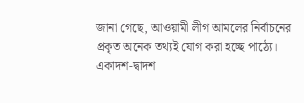জানা গেছে, আওয়ামী লীগ আমলের নির্বাচনের প্রকৃত অনেক তথ্যই যোগ করা হচ্ছে পাঠ্যে। একাদশ-দ্বাদশ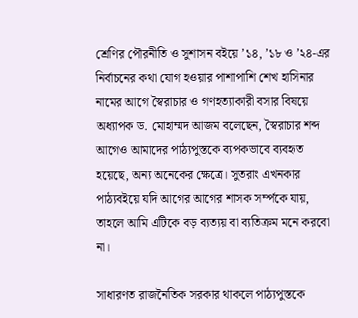শ্রেণির পৌরনীতি ও সুশাসন বইয়ে ’১৪, ’১৮ ও ’২৪-এর নির্বাচনের কথা যোগ হওয়ার পাশাপাশি শেখ হাসিনার নামের আগে স্বৈরাচার ও গণহত্যাকারী বসার বিষয়ে অধ্যাপক ড. মোহাম্মদ আজম বলেছেন, স্বৈরাচার শব্দ আগেও আমাদের পাঠ্যপুস্তকে ব্যপকভাবে ব্যবহৃত হয়েছে, অন্য অনেকের ক্ষেত্রে। সুতরাং এখনকার পাঠ্যবইয়ে যদি আগের আগের শাসক সর্ম্পকে যায়, তাহলে আমি এটিকে বড় ব্যত্যয় বা ব্যতিক্রম মনে করবো না।

সাধারণত রাজনৈতিক সরকার থাকলে পাঠ্যপুস্তকে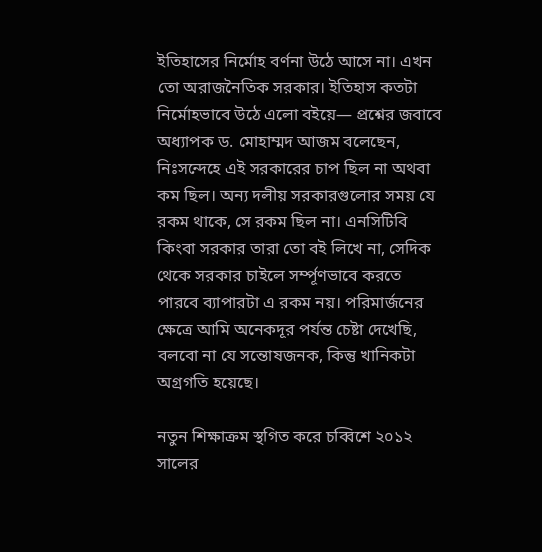ইতিহাসের নির্মোহ বর্ণনা উঠে আসে না। এখন তো অরাজনৈতিক সরকার। ইতিহাস কতটা নির্মোহভাবে উঠে এলো বইয়ে— প্রশ্নের জবাবে অধ্যাপক ড. মোহাম্মদ আজম বলেছেন, নিঃসন্দেহে এই সরকারের চাপ ছিল না অথবা কম ছিল। অন্য দলীয় সরকারগুলোর সময় যে রকম থাকে, সে রকম ছিল না। এনসিটিবি কিংবা সরকার তারা তো বই লিখে না, সেদিক থেকে সরকার চাইলে সর্ম্পূণভাবে করতে পারবে ব্যাপারটা এ রকম নয়। পরিমার্জনের ক্ষেত্রে আমি অনেকদূর পর্যন্ত চেষ্টা দেখেছি, বলবো না যে সন্তোষজনক, কিন্তু খানিকটা অগ্রগতি হয়েছে।

নতুন শিক্ষাক্রম স্থগিত করে চব্বিশে ২০১২ সালের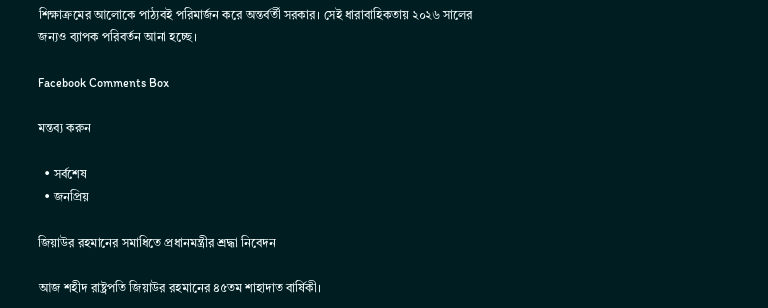শিক্ষাক্রমের আলোকে পাঠ্যবই পরিমার্জন করে অন্তর্বর্তী সরকার। সেই ধারাবাহিকতায় ২০২৬ সালের জন্যও ব্যাপক পরিবর্তন আনা হচ্ছে।

Facebook Comments Box

মন্তব্য করুন

  • সর্বশেষ
  • জনপ্রিয়

জিয়াউর রহমানের সমাধিতে প্রধানমন্ত্রীর শ্রদ্ধা নিবেদন

আজ শহীদ রাষ্ট্রপতি জিয়াউর রহমানের ৪৫তম শাহাদাত বার্ষিকী।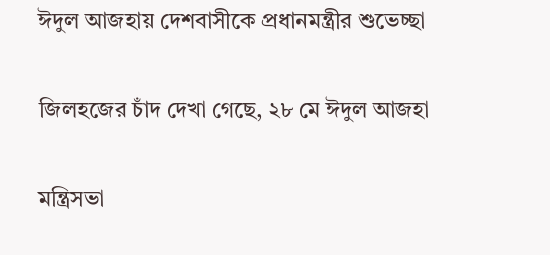ঈদুল আজহায় দেশবাসীকে প্রধানমন্ত্রীর শুভেচ্ছা

জিলহজের চাঁদ দেখা গেছে, ২৮ মে ঈদুল আজহা

মন্ত্রিসভা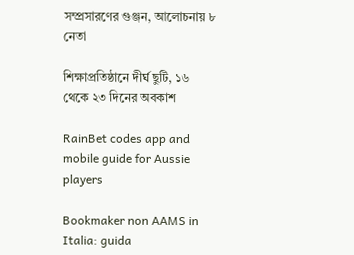সম্প্রসারণের গুঞ্জন, আলোচনায় ৮ নেতা

শিক্ষাপ্রতিষ্ঠানে দীর্ঘ ছুটি, ১৬ থেকে ২৩ দিনের অবকাশ

RainBet codes app and mobile guide for Aussie players

Bookmaker non AAMS in Italia: guida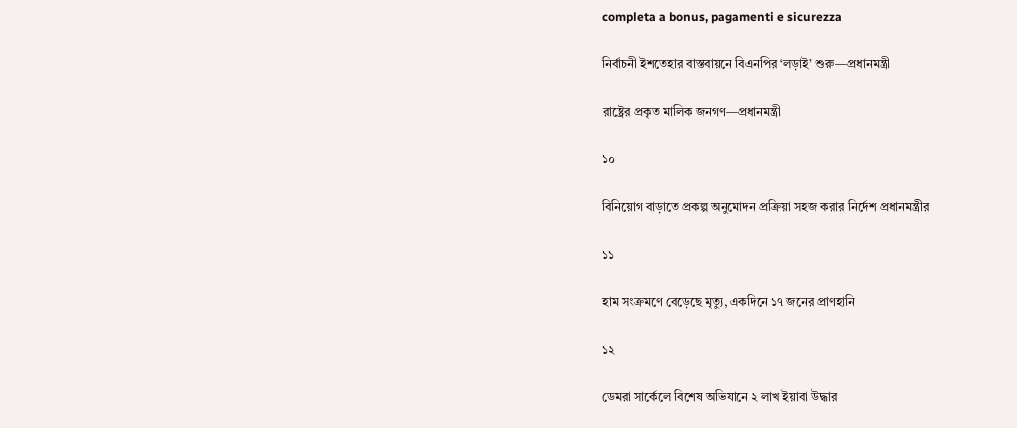completa a bonus, pagamenti e sicurezza

নির্বাচনী ইশতেহার বাস্তবায়নে বিএনপির ‘লড়াই’ শুরু—প্রধানমন্ত্রী

রাষ্ট্রের প্রকৃত মালিক জনগণ—প্রধানমন্ত্রী

১০

বিনিয়োগ বাড়াতে প্রকল্প অনুমোদন প্রক্রিয়া সহজ করার নির্দেশ প্রধানমন্ত্রীর

১১

হাম সংক্রমণে বেড়েছে মৃত্যু, একদিনে ১৭ জনের প্রাণহানি

১২

ডেমরা সার্কেলে বিশেষ অভিযানে ২ লাখ ইয়াবা উদ্ধার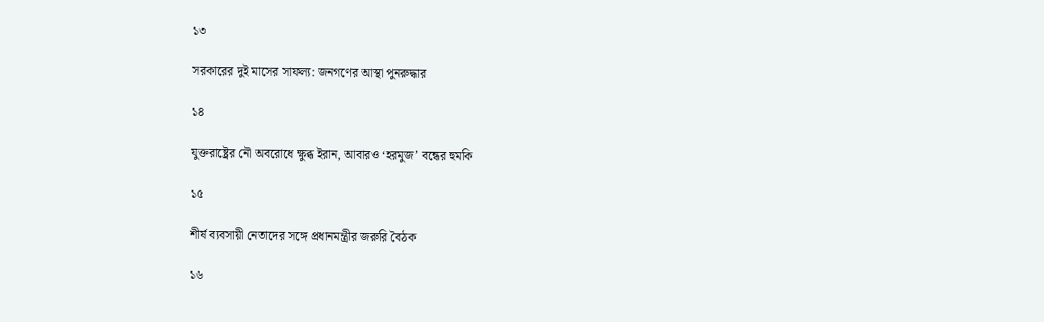১৩

সরকারের দুই মাসের সাফল্য: জনগণের আস্থা পুনরুদ্ধার

১৪

যুক্তরাষ্ট্রের নৌ অবরোধে ক্ষুব্ধ ইরান, আবারও ‘হরমুজ’ বন্ধের হুমকি

১৫

শীর্ষ ব্যবসায়ী নেতাদের সঙ্গে প্রধানমন্ত্রীর জরুরি বৈঠক

১৬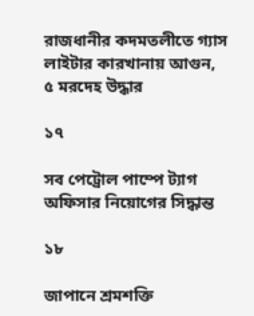রাজধানীর কদমতলীতে গ্যাস লাইটার কারখানায় আগুন, ৫ মরদেহ উদ্ধার

১৭

সব পেট্রোল পাম্পে ট্যাগ অফিসার নিয়োগের সিদ্ধান্ত

১৮

জাপানে শ্রমশক্তি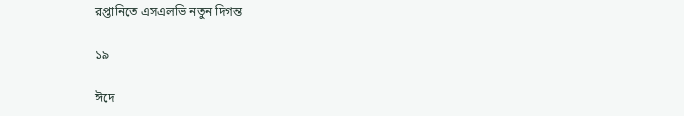রপ্তানিতে এসএলভি নতুন দিগন্ত

১৯

ঈদে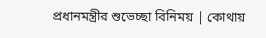প্রধানমন্ত্রীর শুভেচ্ছা বিনিময় | কোথায়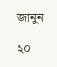জানুন

২০